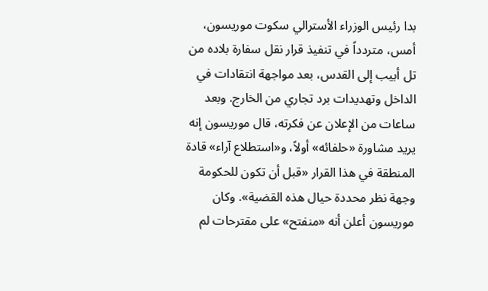بدا رئيس الوزراء الأسترالي سكوت موريسون، أمس، متردداً في تنفيذ قرار نقل سفارة بلاده من تل أبيب إلى القدس، بعد مواجهة انتقادات في الداخل وتهديدات برد تجاري من الخارج. وبعد ساعات من الإعلان عن فكرته، قال موريسون إنه يريد مشاورة «حلفائه» أولاً، و«استطلاع آراء» قادة المنطقة في هذا القرار «قبل أن تكون للحكومة وجهة نظر محددة حيال هذه القضية». وكان موريسون أعلن أنه «منفتح» على مقترحات لم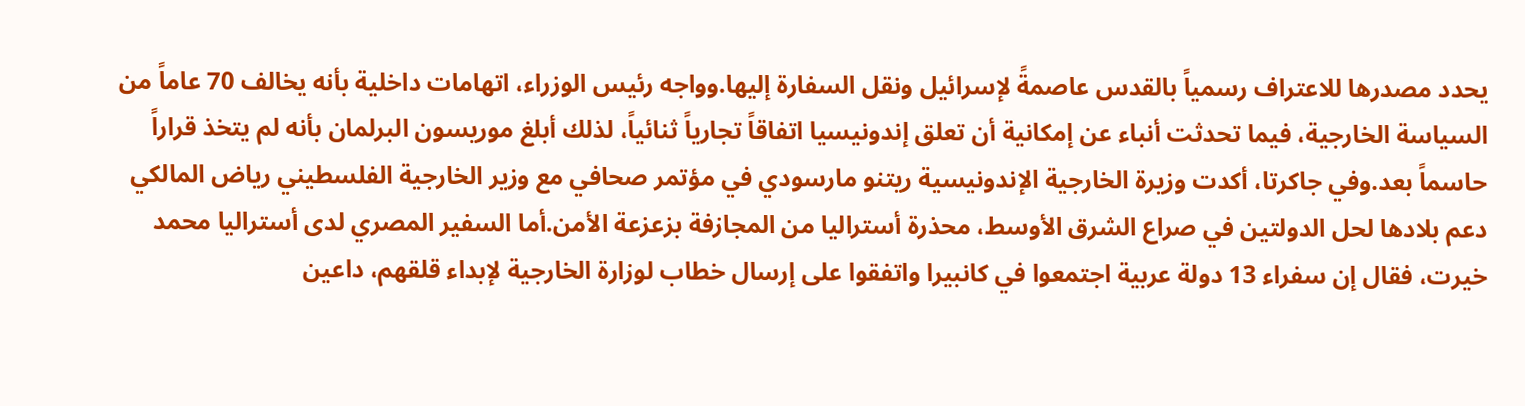يحدد مصدرها للاعتراف رسمياً بالقدس عاصمةً لإسرائيل ونقل السفارة إليها.وواجه رئيس الوزراء، اتهامات داخلية بأنه يخالف 70 عاماً من السياسة الخارجية، فيما تحدثت أنباء عن إمكانية أن تعلق إندونيسيا اتفاقاً تجارياً ثنائياً، لذلك أبلغ موريسون البرلمان بأنه لم يتخذ قراراً حاسماً بعد.وفي جاكرتا، أكدت وزيرة الخارجية الإندونيسية ريتنو مارسودي في مؤتمر صحافي مع وزير الخارجية الفلسطيني رياض المالكي دعم بلادها لحل الدولتين في صراع الشرق الأوسط، محذرة أستراليا من المجازفة بزعزعة الأمن.أما السفير المصري لدى أستراليا محمد خيرت، فقال إن سفراء 13 دولة عربية اجتمعوا في كانبيرا واتفقوا على إرسال خطاب لوزارة الخارجية لإبداء قلقهم، داعين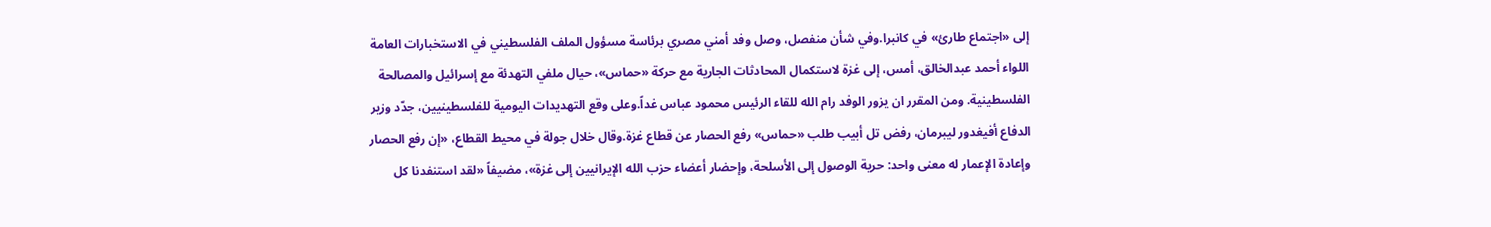إلى «اجتماع طارئ» في كانبرا.وفي شأن منفصل، وصل وفد أمني مصري برئاسة مسؤول الملف الفلسطيني في الاستخبارات العامة اللواء أحمد عبدالخالق، أمس، إلى غزة لاستكمال المحادثات الجارية مع حركة «حماس»، حيال ملفي التهدئة مع إسرائيل والمصالحة الفلسطينية. ومن المقرر ان يزور الوفد رام الله للقاء الرئيس محمود عباس غداً.وعلى وقع التهديدات اليومية للفلسطينيين، جدّد وزير الدفاع أفيغدور ليبرمان، رفض تل أبيب طلب «حماس» رفع الحصار عن قطاع غزة.وقال خلال جولة في محيط القطاع، «إن رفع الحصار وإعادة الإعمار له معنى واحد: حرية الوصول إلى الأسلحة، وإحضار أعضاء حزب الله الإيرانيين إلى غزة»، مضيفاً «لقد استنفدنا كل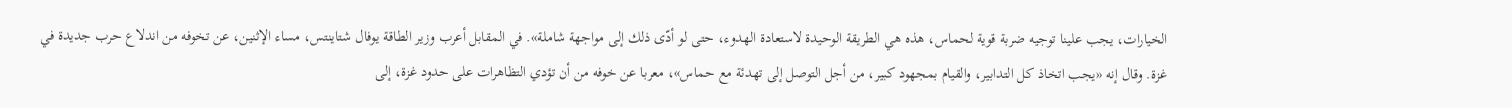الخيارات، يجب علينا توجيه ضربة قوية لحماس، هذه هي الطريقة الوحيدة لاستعادة الهدوء، حتى لو أدّى ذلك إلى مواجهة شاملة». في المقابل أعرب وزير الطاقة يوفال شتاينتس، مساء الإثنين، عن تخوفه من اندلاع حرب جديدة في غزة. وقال إنه «يجب اتخاذ كل التدابير، والقيام بمجهود كبير، من أجل التوصل إلى تهدئة مع حماس»، معربا عن خوفه من أن تؤدي التظاهرات على حدود غزة، إلى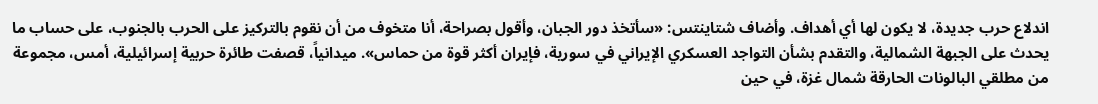اندلاع حرب جديدة، لا يكون لها أي أهداف. وأضاف شتاينتس: «سأتخذ دور الجبان، وأقول بصراحة، أنا متخوف من أن نقوم بالتركيز على الحرب بالجنوب، على حساب ما يحدث على الجبهة الشمالية، والتقدم بشأن التواجد العسكري الإيراني في سورية، فإيران أكثر قوة من حماس». ميدانياً، قصفت طائرة حربية إسرائيلية، أمس، مجموعة من مطلقي البالونات الحارقة شمال غزة، في حين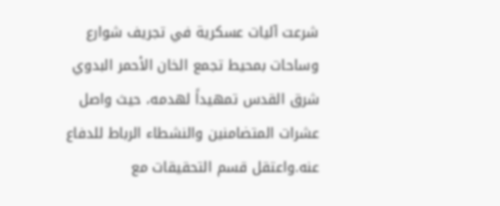شرعت آليات عسكرية في تجريف شوارع وساحات بمحيط تجمع الخان الأحمر البدوي شرق القدس تمهيداً لهدمه، حيث واصل عشرات المتضامنين والنشطاء الرباط للدفاع عنه.واعتقل قسم التحقيقات مع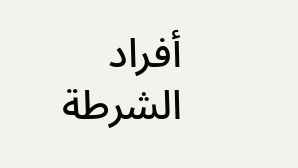أفراد الشرطة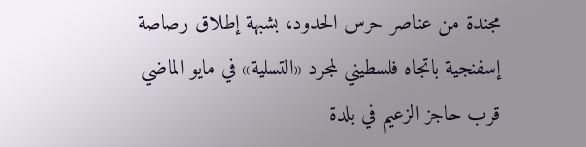مجندة من عناصر حرس الحدود، بشبهة إطلاق رصاصة إسفنجية باتجاه فلسطيني لمجرد «التسلية» في مايو الماضي قرب حاجز الزعيم في بلدة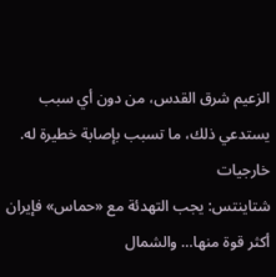الزعيم شرق القدس، من دون أي سبب يستدعي ذلك، ما تسبب بإصابة خطيرة له.
خارجيات
شتاينتس: يجب التهدئة مع «حماس» فإيران أكثر قوة منها... والشمال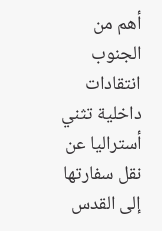أهم من الجنوب
انتقادات داخلية تثني أستراليا عن نقل سفارتها إلى القدس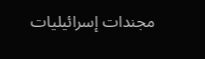مجندات إسرائيليات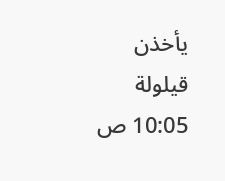يأخذن قيلولة
10:05 ص